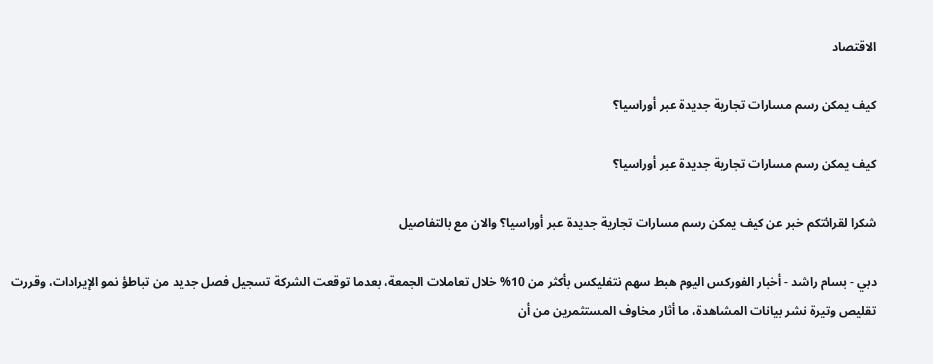الاقتصاد

كيف يمكن رسم مسارات تجارية جديدة عبر أوراسيا؟

كيف يمكن رسم مسارات تجارية جديدة عبر أوراسيا؟

شكرا لقرائتكم خبر عن كيف يمكن رسم مسارات تجارية جديدة عبر أوراسيا؟ والان مع بالتفاصيل

دبي - بسام راشد - أخبار الفوركس اليوم هبط سهم نتفليكس بأكثر من 10% خلال تعاملات الجمعة، بعدما توقعت الشركة تسجيل فصل جديد من تباطؤ نمو الإيرادات، وقررت تقليص وتيرة نشر بيانات المشاهدة، ما أثار مخاوف المستثمرين من أن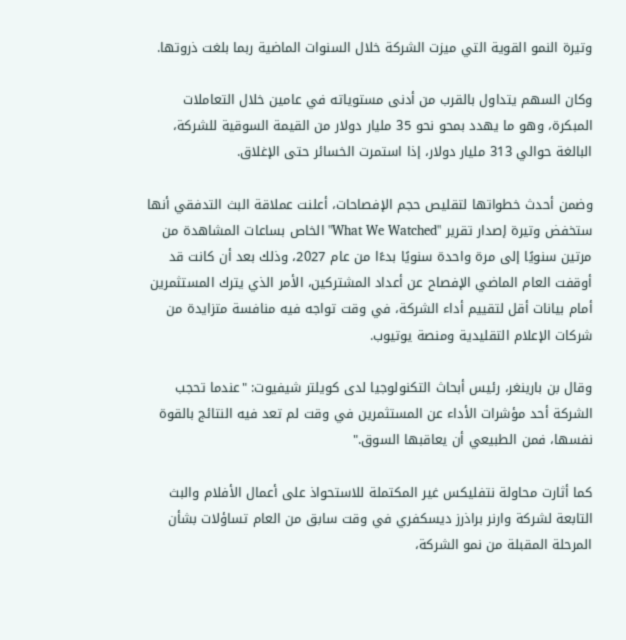وتيرة النمو القوية التي ميزت الشركة خلال السنوات الماضية ربما بلغت ذروتها.

وكان السهم يتداول بالقرب من أدنى مستوياته في عامين خلال التعاملات المبكرة، وهو ما يهدد بمحو نحو 35 مليار دولار من القيمة السوقية للشركة، البالغة حوالي 313 مليار دولار، إذا استمرت الخسائر حتى الإغلاق.

وضمن أحدث خطواتها لتقليص حجم الإفصاحات، أعلنت عملاقة البث التدفقي أنها ستخفض وتيرة إصدار تقرير "What We Watched" الخاص بساعات المشاهدة من مرتين سنويًا إلى مرة واحدة سنويًا بدءًا من عام 2027، وذلك بعد أن كانت قد أوقفت العام الماضي الإفصاح عن أعداد المشتركين، الأمر الذي يترك المستثمرين أمام بيانات أقل لتقييم أداء الشركة، في وقت تواجه فيه منافسة متزايدة من شركات الإعلام التقليدية ومنصة يوتيوب.

وقال بن بارينغر، رئيس أبحاث التكنولوجيا لدى كويلتر شيفيوت: "عندما تحجب الشركة أحد مؤشرات الأداء عن المستثمرين في وقت لم تعد فيه النتائج بالقوة نفسها، فمن الطبيعي أن يعاقبها السوق."

كما أثارت محاولة نتفليكس غير المكتملة للاستحواذ على أعمال الأفلام والبث التابعة لشركة وارنر براذرز ديسكفري في وقت سابق من العام تساؤلات بشأن المرحلة المقبلة من نمو الشركة،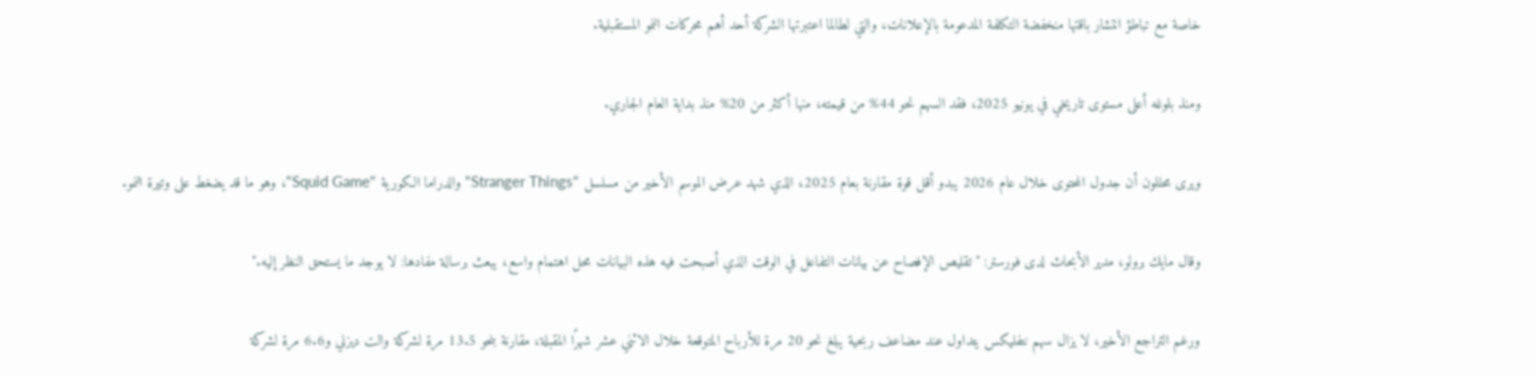خاصة مع تباطؤ انتشار باقتها منخفضة التكلفة المدعومة بالإعلانات، والتي لطالما اعتبرتها الشركة أحد أهم محركات النمو المستقبلية.

ومنذ بلوغه أعلى مستوى تاريخي في يونيو 2025، فقد السهم نحو 44% من قيمته، منها أكثر من 20% منذ بداية العام الجاري.

ويرى محللون أن جدول المحتوى خلال عام 2026 يبدو أقل قوة مقارنة بعام 2025، الذي شهد عرض الموسم الأخير من مسلسل "Stranger Things" والدراما الكورية "Squid Game"، وهو ما قد يضغط على وتيرة النمو.

وقال مايك برولو، مدير الأبحاث لدى فورستر: "تقليص الإفصاح عن بيانات التفاعل في الوقت الذي أصبحت فيه هذه البيانات محل اهتمام واسع، يبعث برسالة مفادها: لا يوجد ما يستحق النظر إليه."

ورغم التراجع الأخير، لا يزال سهم نتفليكس يتداول عند مضاعف ربحية يبلغ نحو 20 مرة للأرباح المتوقعة خلال الاثني عشر شهرًا المقبلة، مقارنة بنحو 13.5 مرة لشركة والت ديزني و6.6 مرة لشركة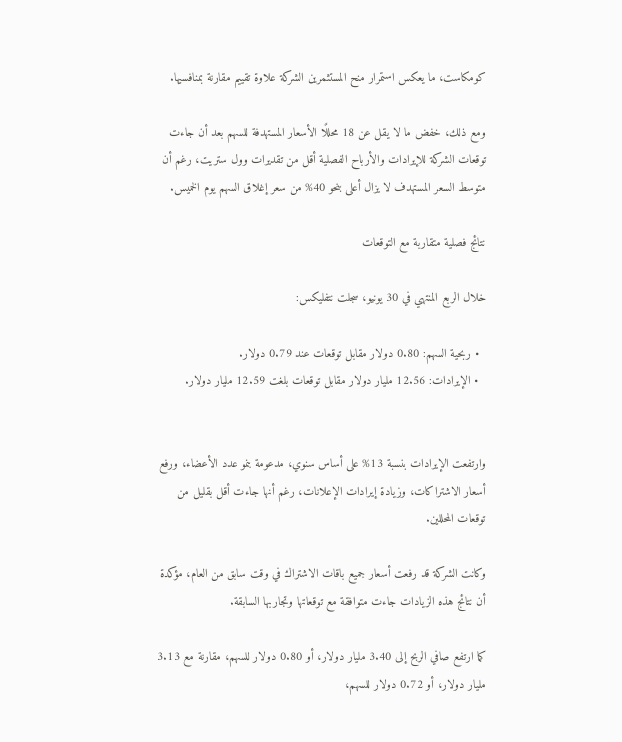كومكاست، ما يعكس استمرار منح المستثمرين الشركة علاوة تقييم مقارنة بمنافسيها.

ومع ذلك، خفض ما لا يقل عن 18 محللًا الأسعار المستهدفة للسهم بعد أن جاءت توقعات الشركة للإيرادات والأرباح الفصلية أقل من تقديرات وول ستريت، رغم أن متوسط السعر المستهدف لا يزال أعلى بنحو 40% من سعر إغلاق السهم يوم الخميس.

نتائج فصلية متقاربة مع التوقعات

خلال الربع المنتهي في 30 يونيو، سجلت نتفليكس:

  • ربحية السهم: 0.80 دولار مقابل توقعات عند 0.79 دولار.
  • الإيرادات: 12.56 مليار دولار مقابل توقعات بلغت 12.59 مليار دولار.


وارتفعت الإيرادات بنسبة 13% على أساس سنوي، مدعومة بنمو عدد الأعضاء، ورفع أسعار الاشتراكات، وزيادة إيرادات الإعلانات، رغم أنها جاءت أقل بقليل من توقعات المحللين.

وكانت الشركة قد رفعت أسعار جميع باقات الاشتراك في وقت سابق من العام، مؤكدة أن نتائج هذه الزيادات جاءت متوافقة مع توقعاتها وتجاربها السابقة.

كما ارتفع صافي الربح إلى 3.40 مليار دولار، أو 0.80 دولار للسهم، مقارنة مع 3.13 مليار دولار، أو 0.72 دولار للسهم،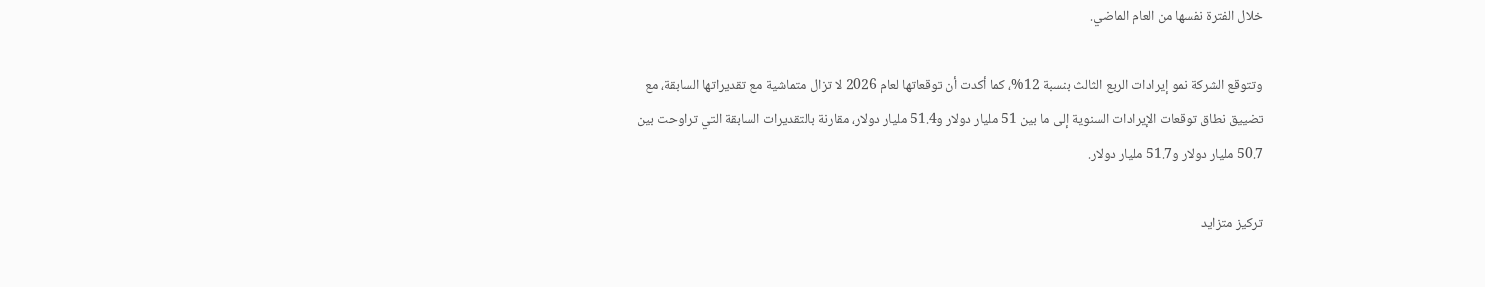خلال الفترة نفسها من العام الماضي.

وتتوقع الشركة نمو إيرادات الربع الثالث بنسبة 12%، كما أكدت أن توقعاتها لعام 2026 لا تزال متماشية مع تقديراتها السابقة، مع تضييق نطاق توقعات الإيرادات السنوية إلى ما بين 51 مليار دولار و51.4 مليار دولار، مقارنة بالتقديرات السابقة التي تراوحت بين 50.7 مليار دولار و51.7 مليار دولار.

تركيز متزايد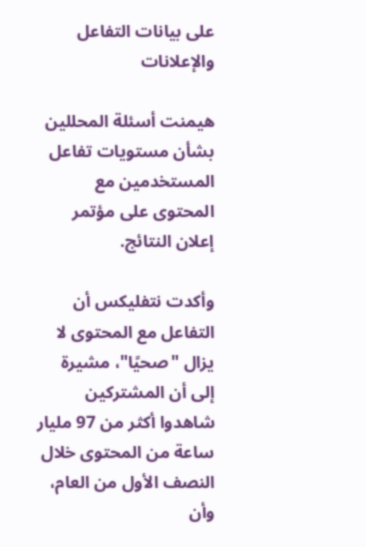على بيانات التفاعل والإعلانات

هيمنت أسئلة المحللين بشأن مستويات تفاعل المستخدمين مع المحتوى على مؤتمر إعلان النتائج.

وأكدت نتفليكس أن التفاعل مع المحتوى لا يزال "صحيًا"، مشيرة إلى أن المشتركين شاهدوا أكثر من 97 مليار ساعة من المحتوى خلال النصف الأول من العام، وأن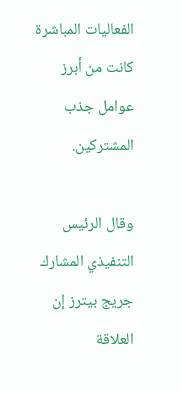الفعاليات المباشرة كانت من أبرز عوامل جذب المشتركين.

وقال الرئيس التنفيذي المشارك جريج بيترز إن العلاقة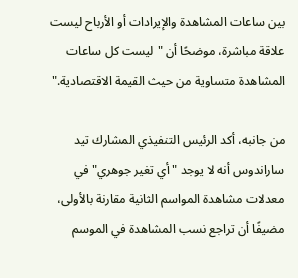بين ساعات المشاهدة والإيرادات أو الأرباح ليست علاقة مباشرة، موضحًا أن "ليست كل ساعات المشاهدة متساوية من حيث القيمة الاقتصادية."

من جانبه، أكد الرئيس التنفيذي المشارك تيد ساراندوس أنه لا يوجد "أي تغير جوهري" في معدلات مشاهدة المواسم الثانية مقارنة بالأولى، مضيفًا أن تراجع نسب المشاهدة في الموسم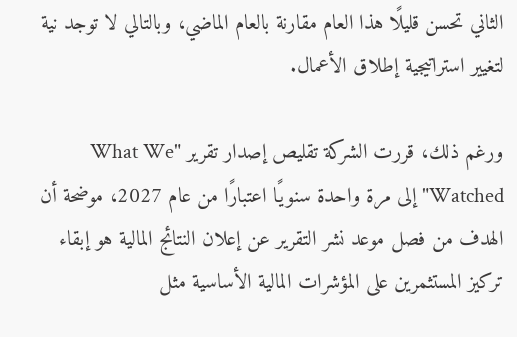الثاني تحسن قليلًا هذا العام مقارنة بالعام الماضي، وبالتالي لا توجد نية لتغيير استراتيجية إطلاق الأعمال.

ورغم ذلك، قررت الشركة تقليص إصدار تقرير "What We Watched" إلى مرة واحدة سنويًا اعتبارًا من عام 2027، موضحة أن الهدف من فصل موعد نشر التقرير عن إعلان النتائج المالية هو إبقاء تركيز المستثمرين على المؤشرات المالية الأساسية مثل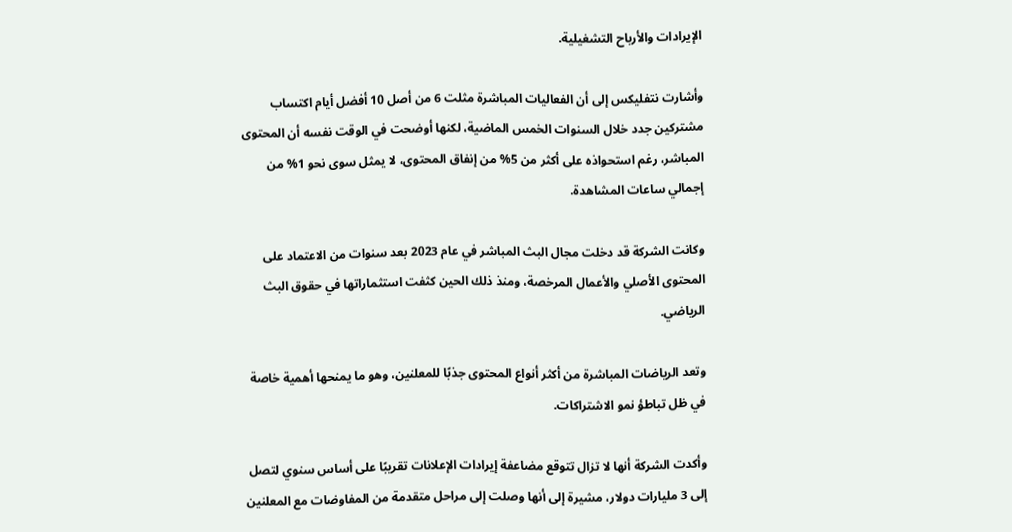الإيرادات والأرباح التشغيلية.

وأشارت نتفليكس إلى أن الفعاليات المباشرة مثلت 6 من أصل 10 أفضل أيام اكتساب مشتركين جدد خلال السنوات الخمس الماضية، لكنها أوضحت في الوقت نفسه أن المحتوى المباشر، رغم استحواذه على أكثر من 5% من إنفاق المحتوى، لا يمثل سوى نحو 1% من إجمالي ساعات المشاهدة.

وكانت الشركة قد دخلت مجال البث المباشر في عام 2023 بعد سنوات من الاعتماد على المحتوى الأصلي والأعمال المرخصة، ومنذ ذلك الحين كثفت استثماراتها في حقوق البث الرياضي.

وتعد الرياضات المباشرة من أكثر أنواع المحتوى جذبًا للمعلنين، وهو ما يمنحها أهمية خاصة في ظل تباطؤ نمو الاشتراكات.

وأكدت الشركة أنها لا تزال تتوقع مضاعفة إيرادات الإعلانات تقريبًا على أساس سنوي لتصل إلى 3 مليارات دولار، مشيرة إلى أنها وصلت إلى مراحل متقدمة من المفاوضات مع المعلنين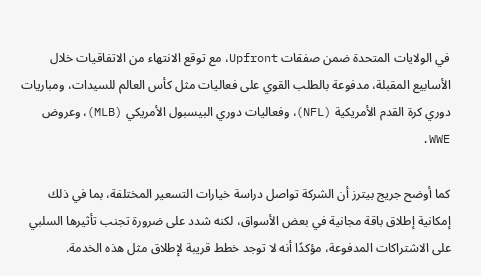في الولايات المتحدة ضمن صفقات Upfront، مع توقع الانتهاء من الاتفاقيات خلال الأسابيع المقبلة، مدفوعة بالطلب القوي على فعاليات مثل كأس العالم للسيدات، ومباريات دوري كرة القدم الأمريكية (NFL)، وفعاليات دوري البيسبول الأمريكي (MLB)، وعروض WWE.

كما أوضح جريج بيترز أن الشركة تواصل دراسة خيارات التسعير المختلفة، بما في ذلك إمكانية إطلاق باقة مجانية في بعض الأسواق، لكنه شدد على ضرورة تجنب تأثيرها السلبي على الاشتراكات المدفوعة، مؤكدًا أنه لا توجد خطط قريبة لإطلاق مثل هذه الخدمة.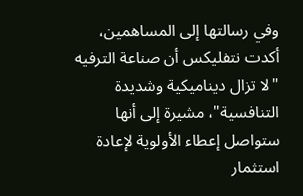وفي رسالتها إلى المساهمين، أكدت نتفليكس أن صناعة الترفيه "لا تزال ديناميكية وشديدة التنافسية"، مشيرة إلى أنها ستواصل إعطاء الأولوية لإعادة استثمار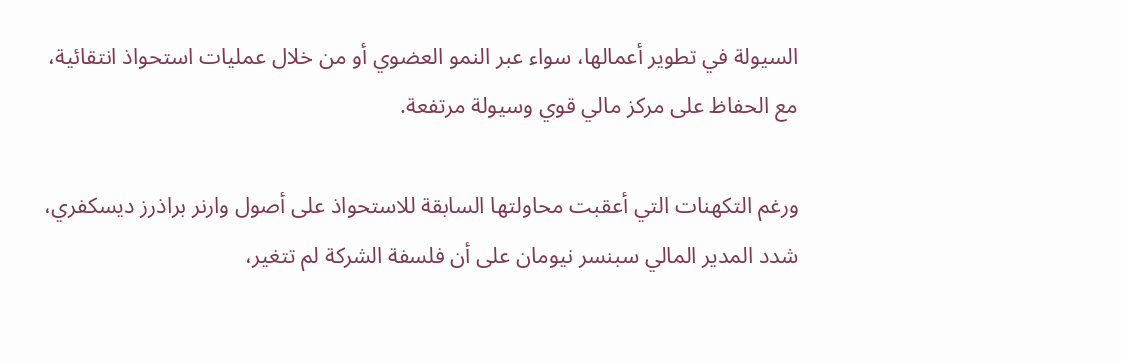السيولة في تطوير أعمالها، سواء عبر النمو العضوي أو من خلال عمليات استحواذ انتقائية، مع الحفاظ على مركز مالي قوي وسيولة مرتفعة.

ورغم التكهنات التي أعقبت محاولتها السابقة للاستحواذ على أصول وارنر براذرز ديسكفري، شدد المدير المالي سبنسر نيومان على أن فلسفة الشركة لم تتغير،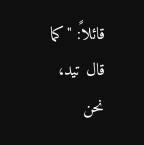قائلاً: "كما قال تيد، نحن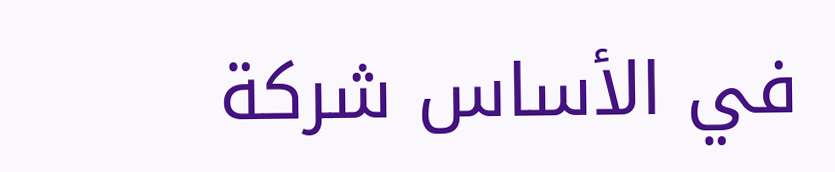في الأساس شركة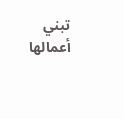تبني أعمالها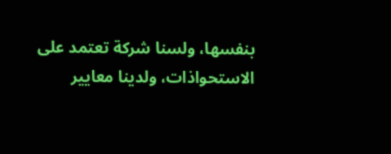بنفسها، ولسنا شركة تعتمد على الاستحواذات، ولدينا معايير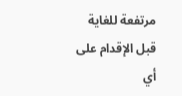مرتفعة للغاية قبل الإقدام على أي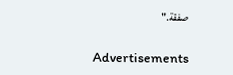صفقة."

Advertisements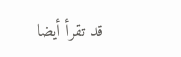قد تقرأ أيضا